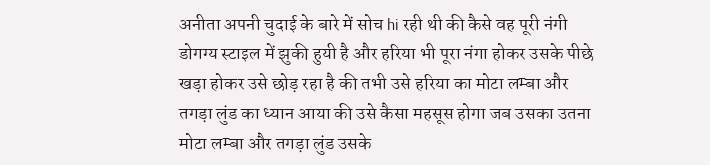अनीता अपनी चुदाई के बारे में सोच hi रही थी की कैसे वह पूरी नंगी डोगग्य स्टाइल में झुकी हुयी है और हरिया भी पूरा नंगा होकर उसके पीछे खड़ा होकर उसे छोड़ रहा है की तभी उसे हरिया का मोटा लम्बा और तगड़ा लुंड का ध्यान आया की उसे कैसा महसूस होगा जब उसका उतना मोटा लम्बा और तगड़ा लुंड उसके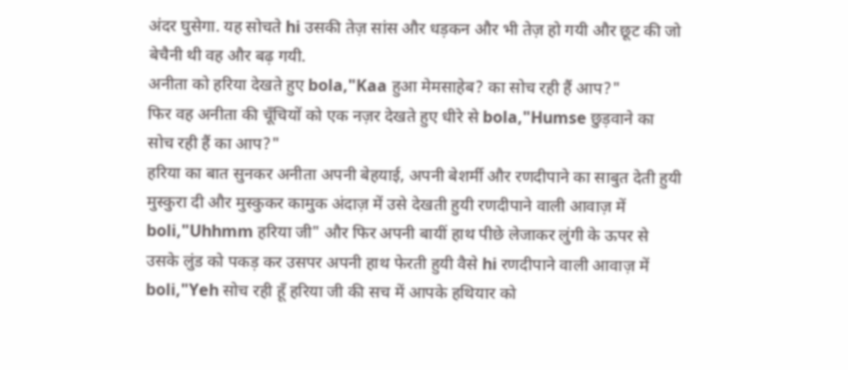अंदर घुसेगा. यह सोचते hi उसकी तेज़ सांस और धड़कन और भी तेज़ हो गयी और छूट की जो बेचैनी थी वह और बढ़ गयी.
अनीता को हरिया देखते हुए bola,"Kaa हुआ मेमसाहेब? का सोच रही हैं आप?"
फिर वह अनीता की चूँचियों को एक नज़र देखते हुए धीरे से bola,"Humse छुड़वाने का सोच रही हैं का आप?"
हरिया का बात सुनकर अनीता अपनी बेहयाई, अपनी बेशर्मी और रणदीपाने का साबुत देती हुयी मुस्कुरा दी और मुस्कुकर कामुक अंदाज़ में उसे देखती हुयी रणदीपाने वाली आवाज़ में boli,"Uhhmm हरिया जी" और फिर अपनी बायीं हाथ पीछे लेजाकर लुंगी के ऊपर से उसके लुंड को पकड़ कर उसपर अपनी हाथ फेरती हुयी वैसे hi रणदीपाने वाली आवाज़ में boli,"Yeh सोच रही हूँ हरिया जी की सच में आपके हथियार को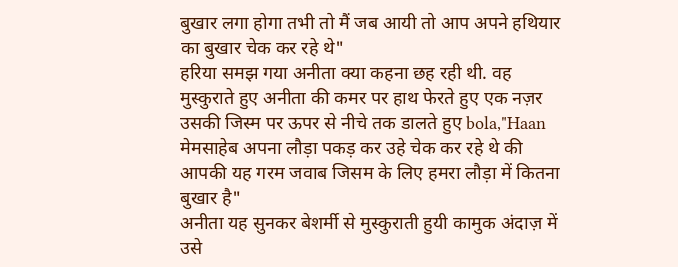बुखार लगा होगा तभी तो मैं जब आयी तो आप अपने हथियार का बुखार चेक कर रहे थे"
हरिया समझ गया अनीता क्या कहना छह रही थी. वह मुस्कुराते हुए अनीता की कमर पर हाथ फेरते हुए एक नज़र उसकी जिस्म पर ऊपर से नीचे तक डालते हुए bola,"Haan मेमसाहेब अपना लौड़ा पकड़ कर उहे चेक कर रहे थे की आपकी यह गरम जवाब जिसम के लिए हमरा लौड़ा में कितना बुखार है"
अनीता यह सुनकर बेशर्मी से मुस्कुराती हुयी कामुक अंदाज़ में उसे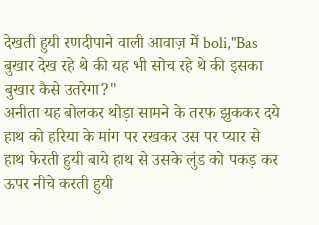देखती हुयी रणदीपाने वाली आवाज़ में boli,"Bas बुखार देख रहे थे की यह भी सोच रहे थे की इसका बुखार कैसे उतरेगा?"
अनीता यह बोलकर थोड़ा सामने के तरफ झुककर दये हाथ को हरिया के मांग पर रखकर उस पर प्यार से हाथ फेरती हुयी बाये हाथ से उसके लुंड को पकड़ कर ऊपर नीचे करती हुयी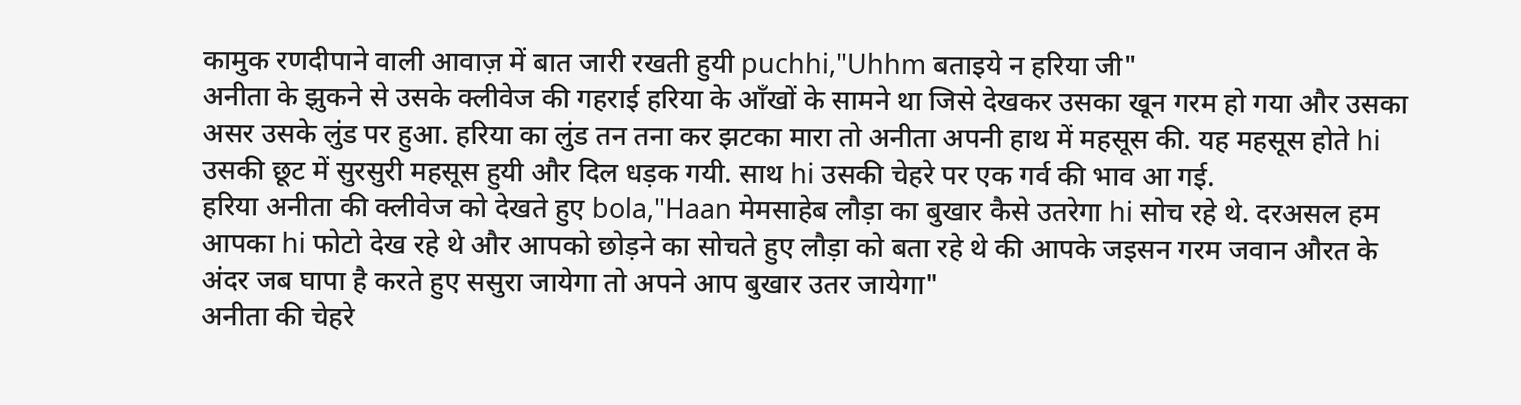कामुक रणदीपाने वाली आवाज़ में बात जारी रखती हुयी puchhi,"Uhhm बताइये न हरिया जी"
अनीता के झुकने से उसके क्लीवेज की गहराई हरिया के आँखों के सामने था जिसे देखकर उसका खून गरम हो गया और उसका असर उसके लुंड पर हुआ. हरिया का लुंड तन तना कर झटका मारा तो अनीता अपनी हाथ में महसूस की. यह महसूस होते hi उसकी छूट में सुरसुरी महसूस हुयी और दिल धड़क गयी. साथ hi उसकी चेहरे पर एक गर्व की भाव आ गई.
हरिया अनीता की क्लीवेज को देखते हुए bola,"Haan मेमसाहेब लौड़ा का बुखार कैसे उतरेगा hi सोच रहे थे. दरअसल हम आपका hi फोटो देख रहे थे और आपको छोड़ने का सोचते हुए लौड़ा को बता रहे थे की आपके जइसन गरम जवान औरत के अंदर जब घापा है करते हुए ससुरा जायेगा तो अपने आप बुखार उतर जायेगा"
अनीता की चेहरे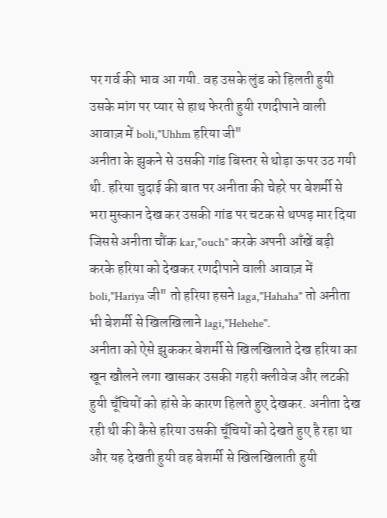पर गर्व की भाव आ गयी. वह उसके लुंड को हिलती हुयी उसके मांग पर प्यार से हाथ फेरती हुयी रणदीपाने वाली आवाज़ में boli,"Uhhm हरिया जी"
अनीता के झुकने से उसकी गांड बिस्तर से थोड़ा ऊपर उठ गयी थी. हरिया चुदाई की बात पर अनीता की चेहरे पर बेशर्मी से भरा मुस्कान देख कर उसकी गांड पर चटक से थप्पड़ मार दिया जिससे अनीता चौंक kar,"ouch" करके अपनी आँखें बड़ी करके हरिया को देखकर रणदीपाने वाली आवाज़ में boli,"Hariya जी" तो हरिया हसने laga,"Hahaha" तो अनीता भी बेशर्मी से खिलखिलाने lagi,"Hehehe".
अनीता को ऐसे झुककर बेशर्मी से खिलखिलाते देख हरिया का खून खौलने लगा खासकर उसकी गहरी क्लीवेज और लटकी हुयी चूँचियों को हांसे के कारण हिलते हुए देखकर. अनीता देख रही थी की कैसे हरिया उसकी चूँचियों को देखते हुए है रहा था और यह देखती हुयी वह बेशर्मी से खिलखिलाती हुयी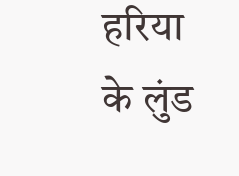हरिया के लुंड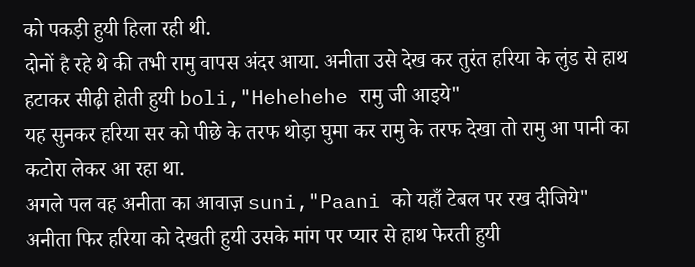को पकड़ी हुयी हिला रही थी.
दोनों है रहे थे की तभी रामु वापस अंदर आया. अनीता उसे देख कर तुरंत हरिया के लुंड से हाथ हटाकर सीढ़ी होती हुयी boli,"Hehehehe रामु जी आइये"
यह सुनकर हरिया सर को पीछे के तरफ थोड़ा घुमा कर रामु के तरफ देखा तो रामु आ पानी का कटोरा लेकर आ रहा था.
अगले पल वह अनीता का आवाज़ suni,"Paani को यहाँ टेबल पर रख दीजिये"
अनीता फिर हरिया को देखती हुयी उसके मांग पर प्यार से हाथ फेरती हुयी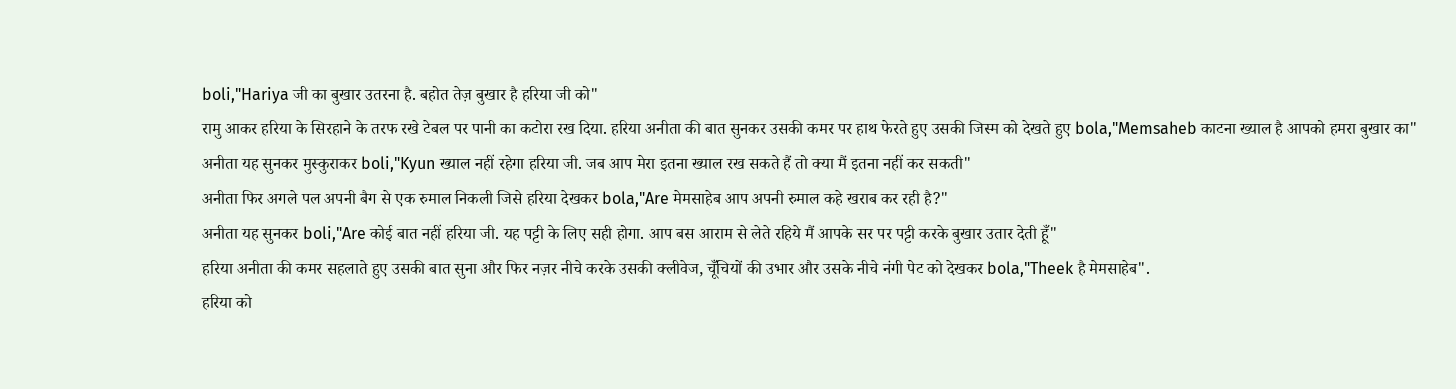boli,"Hariya जी का बुखार उतरना है. बहोत तेज़ बुखार है हरिया जी को"
रामु आकर हरिया के सिरहाने के तरफ रखे टेबल पर पानी का कटोरा रख दिया. हरिया अनीता की बात सुनकर उसकी कमर पर हाथ फेरते हुए उसकी जिस्म को देखते हुए bola,"Memsaheb काटना ख्याल है आपको हमरा बुखार का"
अनीता यह सुनकर मुस्कुराकर boli,"Kyun ख्याल नहीं रहेगा हरिया जी. जब आप मेरा इतना ख्याल रख सकते हैं तो क्या मैं इतना नहीं कर सकती"
अनीता फिर अगले पल अपनी बैग से एक रुमाल निकली जिसे हरिया देखकर bola,"Are मेमसाहेब आप अपनी रुमाल कहे खराब कर रही है?"
अनीता यह सुनकर boli,"Are कोई बात नहीं हरिया जी. यह पट्टी के लिए सही होगा. आप बस आराम से लेते रहिये मैं आपके सर पर पट्टी करके बुखार उतार देती हूँ"
हरिया अनीता की कमर सहलाते हुए उसकी बात सुना और फिर नज़र नीचे करके उसकी क्लीवेज, चूँचियों की उभार और उसके नीचे नंगी पेट को देखकर bola,"Theek है मेमसाहेब".
हरिया को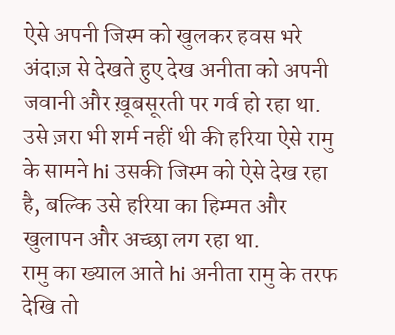ऐसे अपनी जिस्म को खुलकर हवस भरे अंदाज़ से देखते हुए देख अनीता को अपनी जवानी और ख़ूबसूरती पर गर्व हो रहा था. उसे ज़रा भी शर्म नहीं थी की हरिया ऐसे रामु के सामने hi उसकी जिस्म को ऐसे देख रहा है, बल्कि उसे हरिया का हिम्मत और खुलापन और अच्छा लग रहा था.
रामु का ख्याल आते hi अनीता रामु के तरफ देखि तो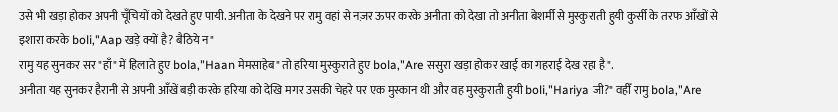उसे भी खड़ा होकर अपनी चूँचियों को देखते हुए पायी. अनीता के देखने पर रामु वहां से नज़र ऊपर करके अनीता को देखा तो अनीता बेशर्मी से मुस्कुराती हुयी कुर्सी के तरफ आँखों से इशारा करके boli,"Aap खड़े क्यों है? बैठिये न"
रामु यह सुनकर सर "हाँ" में हिलाते हुए bola,"Haan मेमसाहेब" तो हरिया मुस्कुराते हुए bola,"Are ससुरा खड़ा होकर खाई का गहराई देख रहा है".
अनीता यह सुनकर हैरानी से अपनी आँखें बड़ी करके हरिया को देखि मगर उसकी चेहरे पर एक मुस्कान थी और वह मुस्कुराती हुयी boli,"Hariya जी?" वहीँ रामु bola,"Are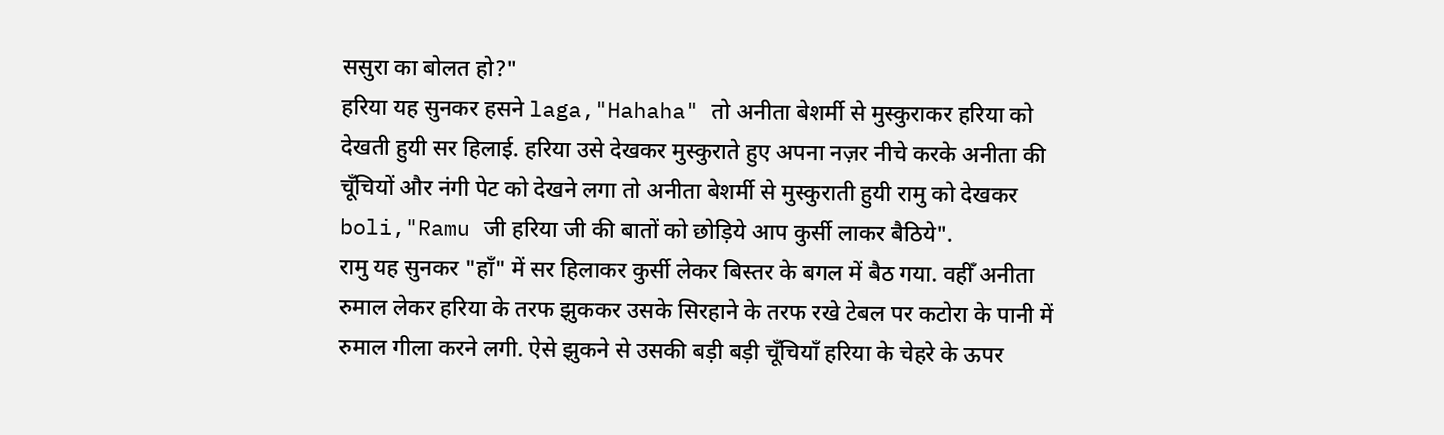ससुरा का बोलत हो?"
हरिया यह सुनकर हसने laga,"Hahaha" तो अनीता बेशर्मी से मुस्कुराकर हरिया को देखती हुयी सर हिलाई. हरिया उसे देखकर मुस्कुराते हुए अपना नज़र नीचे करके अनीता की चूँचियों और नंगी पेट को देखने लगा तो अनीता बेशर्मी से मुस्कुराती हुयी रामु को देखकर boli,"Ramu जी हरिया जी की बातों को छोड़िये आप कुर्सी लाकर बैठिये".
रामु यह सुनकर "हाँ" में सर हिलाकर कुर्सी लेकर बिस्तर के बगल में बैठ गया. वहीँ अनीता रुमाल लेकर हरिया के तरफ झुककर उसके सिरहाने के तरफ रखे टेबल पर कटोरा के पानी में रुमाल गीला करने लगी. ऐसे झुकने से उसकी बड़ी बड़ी चूँचियाँ हरिया के चेहरे के ऊपर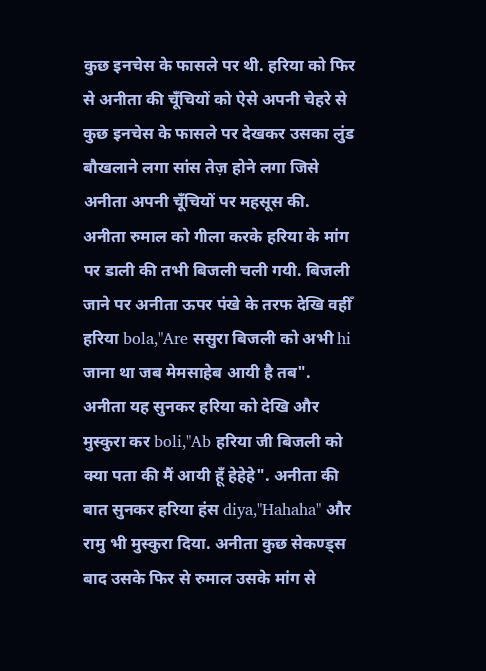कुछ इनचेस के फासले पर थी. हरिया को फिर से अनीता की चूँचियों को ऐसे अपनी चेहरे से कुछ इनचेस के फासले पर देखकर उसका लुंड बौखलाने लगा सांस तेज़ होने लगा जिसे अनीता अपनी चूँचियों पर महसूस की.
अनीता रुमाल को गीला करके हरिया के मांग पर डाली की तभी बिजली चली गयी. बिजली जाने पर अनीता ऊपर पंखे के तरफ देखि वहीँ हरिया bola,"Are ससुरा बिजली को अभी hi जाना था जब मेमसाहेब आयी है तब".
अनीता यह सुनकर हरिया को देखि और मुस्कुरा कर boli,"Ab हरिया जी बिजली को क्या पता की मैं आयी हूँ हेहेहे". अनीता की बात सुनकर हरिया हंस diya,"Hahaha" और रामु भी मुस्कुरा दिया. अनीता कुछ सेकण्ड्स बाद उसके फिर से रुमाल उसके मांग से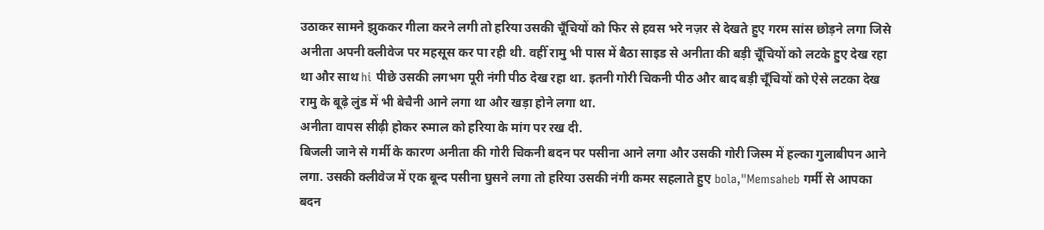उठाकर सामने झुककर गीला करने लगी तो हरिया उसकी चूँचियों को फिर से हवस भरे नज़र से देखते हुए गरम सांस छोड़ने लगा जिसे अनीता अपनी क्लीवेज पर महसूस कर पा रही थी. वहीँ रामु भी पास में बैठा साइड से अनीता की बड़ी चूँचियों को लटके हुए देख रहा था और साथ hi पीछे उसकी लगभग पूरी नंगी पीठ देख रहा था. इतनी गोरी चिकनी पीठ और बाद बड़ी चूँचियों को ऐसे लटका देख रामु के बूढ़े लुंड में भी बेचैनी आने लगा था और खड़ा होने लगा था.
अनीता वापस सीढ़ी होकर रुमाल को हरिया के मांग पर रख दी.
बिजली जाने से गर्मी के कारण अनीता की गोरी चिकनी बदन पर पसीना आने लगा और उसकी गोरी जिस्म में हल्का गुलाबीपन आने लगा. उसकी क्लीवेज में एक बून्द पसीना घुसने लगा तो हरिया उसकी नंगी कमर सहलाते हुए bola,"Memsaheb गर्मी से आपका बदन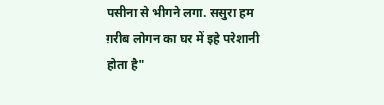पसीना से भीगने लगा. ससुरा हम ग़रीब लोगन का घर में इहे परेशानी होता है"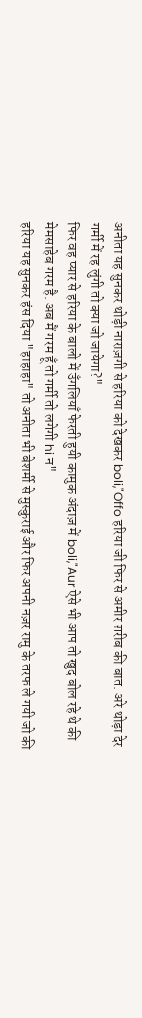अनीता यह सुनकर थोड़ी नाराज़गी से हरिया को देखकर boli,"Offo हरिया जी फिर से अमीर ग़रीब की बात. अरे थोड़ा देर गर्मी में रह लुंगी तो क्या जो जायेगा?"
फिर वह प्यार से हरिया के बालो में उँगलियाँ फेरती हुयी कामुक अंदाज़ में boli,"Aur ऐसे भी आप तो खुद बोल रहे थे की मेमसाहेब गरम है. अब मैं गरम हूँ तो गर्मी तो लगेगी hi न"
हरिया यह सुनकर हंस दिया "हाहाहा" तो अनीता भी बेशर्मी से मुस्कुराई और फिर अपनी नज़र रामु के तरफ ले गयी जो की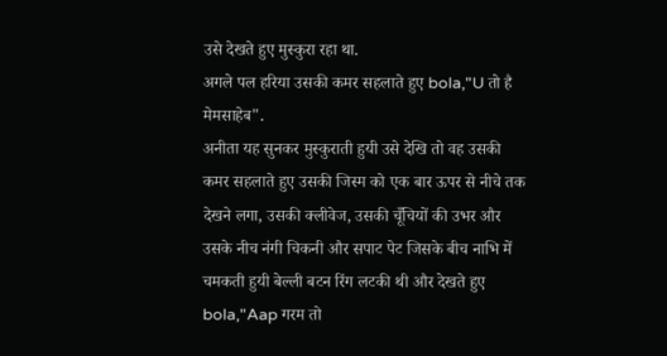उसे देखते हुए मुस्कुरा रहा था.
अगले पल हरिया उसकी कमर सहलाते हुए bola,"U तो है मेमसाहेब".
अनीता यह सुनकर मुस्कुराती हुयी उसे देखि तो वह उसकी कमर सहलाते हुए उसकी जिस्म को एक बार ऊपर से नीचे तक देखने लगा, उसकी क्लीवेज, उसकी चूँचियों की उभर और उसके नीच नंगी चिकनी और सपाट पेट जिसके बीच नाभि में चमकती हुयी बेल्ली बटन रिंग लटकी थी और देखते हुए bola,"Aap गरम तो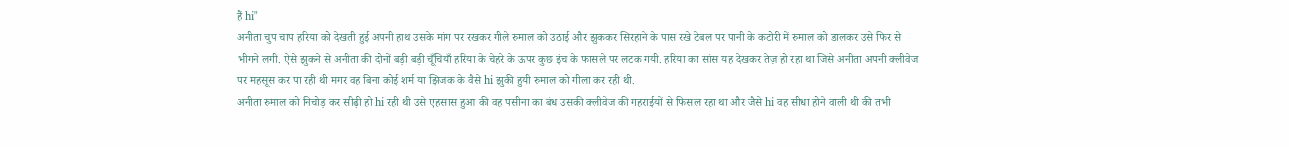हैं hi"
अनीता चुप चाप हरिया को देखती हुई अपनी हाथ उसके मांग पर रखकर गीले रुमाल को उठाई और झुककर सिरहाने के पास रखे टेबल पर पानी के कटोरी में रुमाल को डालकर उसे फिर से भीगने लगी. ऐसे झुकने से अनीता की दोनों बड़ी बड़ी चूँचियाँ हरिया के चेहरे के ऊपर कुछ इंच के फासले पर लटक गयी. हरिया का सांस यह देखकर तेज़ हो रहा था जिसे अनीता अपनी क्लीवेज पर महसूस कर पा रही थी मगर वह बिना कोई शर्म या झिजक के वैसे hi झुकी हुयी रुमाल को गीला कर रही थी.
अनीता रुमाल को निचोड़ कर सीढ़ी हो hi रही थी उसे एहसास हुआ की वह पसीना का बंध उसकी क्लीवेज की गहराईयों से फिसल रहा था और जैसे hi वह सीधा होने वाली थी की तभी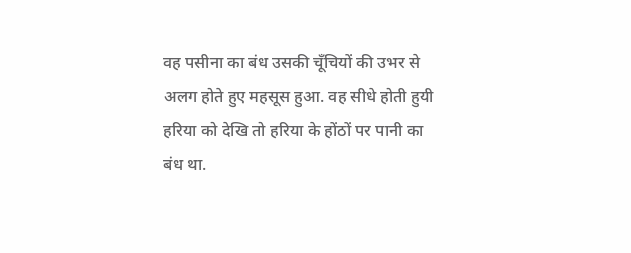वह पसीना का बंध उसकी चूँचियों की उभर से अलग होते हुए महसूस हुआ. वह सीधे होती हुयी हरिया को देखि तो हरिया के होंठों पर पानी का बंध था.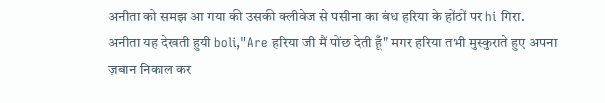अनीता को समझ आ गया की उसकी क्लीवेज से पसीना का बंध हरिया के होंठों पर hi गिरा.
अनीता यह देखती हुयी boli,"Are हरिया जी मैं पोंछ देती हूँ" मगर हरिया तभी मुस्कुराते हुए अपना ज़बान निकाल कर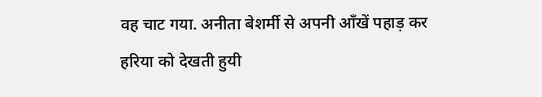वह चाट गया. अनीता बेशर्मी से अपनी आँखें पहाड़ कर हरिया को देखती हुयी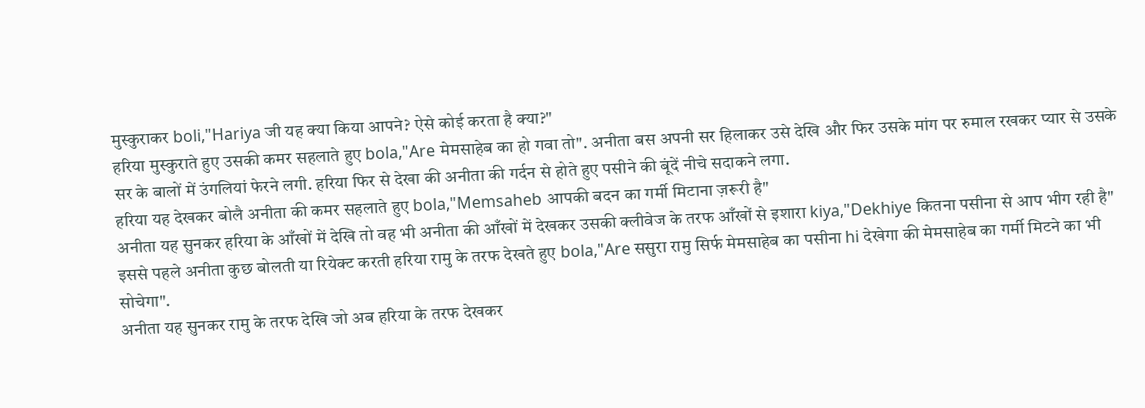मुस्कुराकर boli,"Hariya जी यह क्या किया आपने? ऐसे कोई करता है क्या?"
हरिया मुस्कुराते हुए उसकी कमर सहलाते हुए bola,"Are मेमसाहेब का हो गवा तो". अनीता बस अपनी सर हिलाकर उसे देखि और फिर उसके मांग पर रुमाल रखकर प्यार से उसके सर के बालों में उंगलियां फेरने लगी. हरिया फिर से देखा की अनीता की गर्दन से होते हुए पसीने की बूंदें नीचे सदाकने लगा.
हरिया यह देखकर बोलै अनीता की कमर सहलाते हुए bola,"Memsaheb आपकी बदन का गर्मी मिटाना ज़रूरी है"
अनीता यह सुनकर हरिया के आँखों में देखि तो वह भी अनीता की आँखों में देखकर उसकी क्लीवेज के तरफ आँखों से इशारा kiya,"Dekhiye कितना पसीना से आप भीग रही है"
इससे पहले अनीता कुछ बोलती या रियेक्ट करती हरिया रामु के तरफ देखते हुए bola,"Are ससुरा रामु सिर्फ मेमसाहेब का पसीना hi देखेगा की मेमसाहेब का गर्मी मिटने का भी सोचेगा".
अनीता यह सुनकर रामु के तरफ देखि जो अब हरिया के तरफ देखकर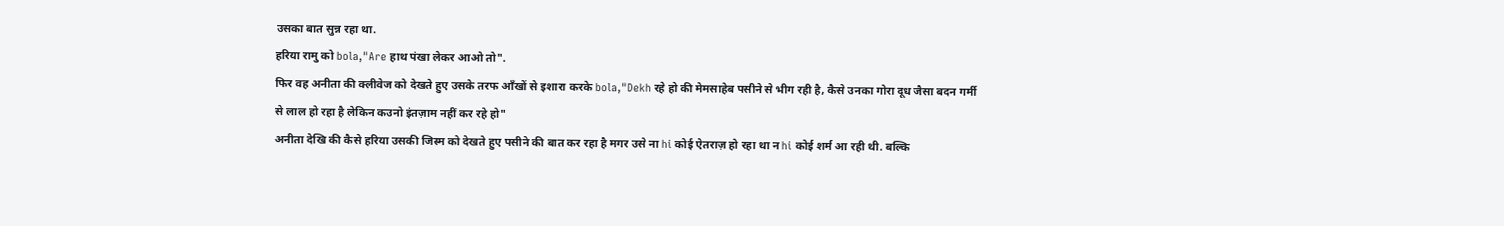उसका बात सुन्न रहा था.
हरिया रामु को bola,"Are हाथ पंखा लेकर आओ तो".
फिर वह अनीता की क्लीवेज को देखते हुए उसके तरफ आँखों से इशारा करके bola,"Dekh रहे हो की मेमसाहेब पसीने से भीग रही है, कैसे उनका गोरा दूध जैसा बदन गर्मी से लाल हो रहा है लेकिन कउनो इंतज़ाम नहीं कर रहे हो"
अनीता देखि की कैसे हरिया उसकी जिस्म को देखते हुए पसीने की बात कर रहा है मगर उसे ना hi कोई ऐतराज़ हो रहा था न hi कोई शर्म आ रही थी. बल्कि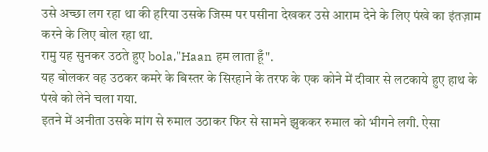उसे अच्छा लग रहा था की हरिया उसके जिस्म पर पसीना देखकर उसे आराम देने के लिए पंखे का इंतज़ाम करने के लिए बोल रहा था.
रामु यह सुनकर उठते हुए bola,"Haan हम लाता हूँ".
यह बोलकर वह उठकर कमरे के बिस्तर के सिरहाने के तरफ के एक कोने में दीवार से लटकाये हुए हाथ के पंखे को लेने चला गया.
इतने में अनीता उसके मांग से रुमाल उठाकर फिर से सामने झुककर रुमाल को भीगने लगी. ऐसा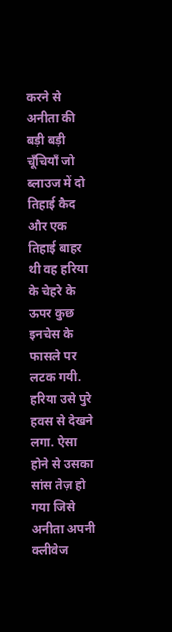करने से अनीता की बड़ी बड़ी चूँचियाँ जो ब्लाउज में दो तिहाई कैद और एक तिहाई बाहर थी वह हरिया के चेहरे के ऊपर कुछ इनचेस के फासले पर लटक गयी. हरिया उसे पुरे हवस से देखने लगा. ऐसा होने से उसका सांस तेज़ हो गया जिसे अनीता अपनी क्लीवेज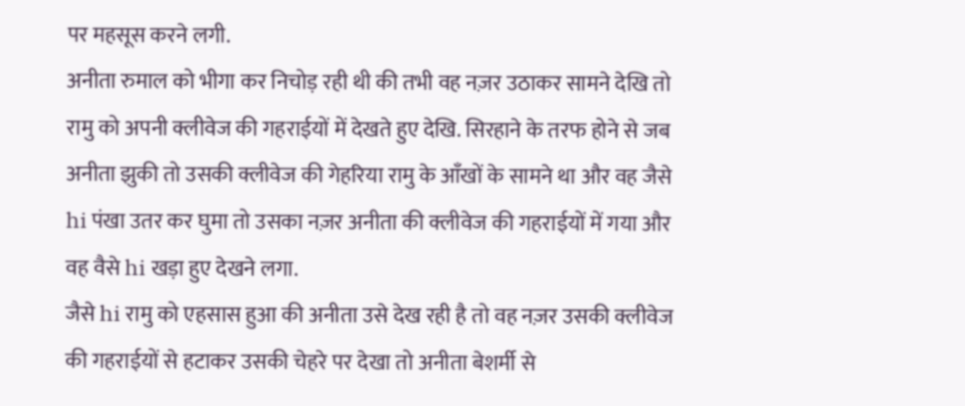पर महसूस करने लगी.
अनीता रुमाल को भीगा कर निचोड़ रही थी की तभी वह नज़र उठाकर सामने देखि तो रामु को अपनी क्लीवेज की गहराईयों में देखते हुए देखि. सिरहाने के तरफ होने से जब अनीता झुकी तो उसकी क्लीवेज की गेहरिया रामु के आँखों के सामने था और वह जैसे hi पंखा उतर कर घुमा तो उसका नज़र अनीता की क्लीवेज की गहराईयों में गया और वह वैसे hi खड़ा हुए देखने लगा.
जैसे hi रामु को एहसास हुआ की अनीता उसे देख रही है तो वह नज़र उसकी क्लीवेज की गहराईयों से हटाकर उसकी चेहरे पर देखा तो अनीता बेशर्मी से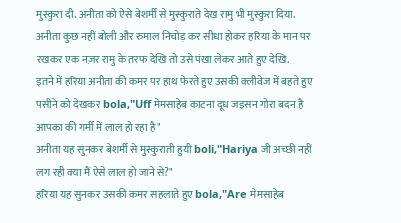मुस्कुरा दी. अनीता को ऐसे बेशर्मी से मुस्कुराते देख रामु भी मुस्कुरा दिया. अनीता कुछ नहीं बोली और रुमाल निचोड़ कर सीधा होकर हरिया के मान पर रखकर एक नज़र रामु के तरफ देखि तो उसे पंखा लेकर आते हुए देखि.
इतने में हरिया अनीता की कमर पर हाथ फेरते हुए उसकी क्लीवेज में बहते हुए पसीने को देखकर bola,"Uff मेमसाहेब काटना दूध जइसन गोरा बदन है आपका की गर्मी में लाल हो रहा है"
अनीता यह सुनकर बेशर्मी से मुस्कुराती हुयी boli,"Hariya जी अच्छी नहीं लग रही क्या मैं ऐसे लाल हो जाने से?"
हरिया यह सुनकर उसकी कमर सहलाते हुए bola,"Are मेमसाहेब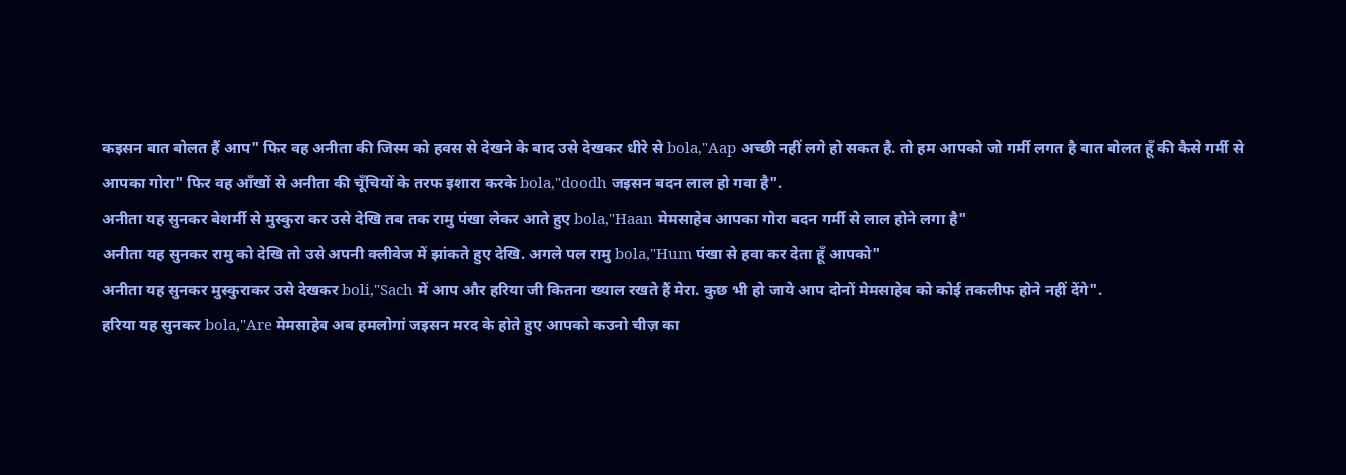कइसन बात बोलत हैं आप" फिर वह अनीता की जिस्म को हवस से देखने के बाद उसे देखकर धीरे से bola,"Aap अच्छी नहीं लगे हो सकत है. तो हम आपको जो गर्मी लगत है बात बोलत हूँ की कैसे गर्मी से आपका गोरा" फिर वह आँखों से अनीता की चूँचियों के तरफ इशारा करके bola,"doodh जइसन बदन लाल हो गवा है".
अनीता यह सुनकर बेशर्मी से मुस्कुरा कर उसे देखि तब तक रामु पंखा लेकर आते हुए bola,"Haan मेमसाहेब आपका गोरा बदन गर्मी से लाल होने लगा है"
अनीता यह सुनकर रामु को देखि तो उसे अपनी क्लीवेज में झांकते हुए देखि. अगले पल रामु bola,"Hum पंखा से हवा कर देता हूँ आपको"
अनीता यह सुनकर मुस्कुराकर उसे देखकर boli,"Sach में आप और हरिया जी कितना ख्याल रखते हैं मेरा. कुछ भी हो जाये आप दोनों मेमसाहेब को कोई तकलीफ होने नहीं देंगे".
हरिया यह सुनकर bola,"Are मेमसाहेब अब हमलोगां जइसन मरद के होते हुए आपको कउनो चीज़ का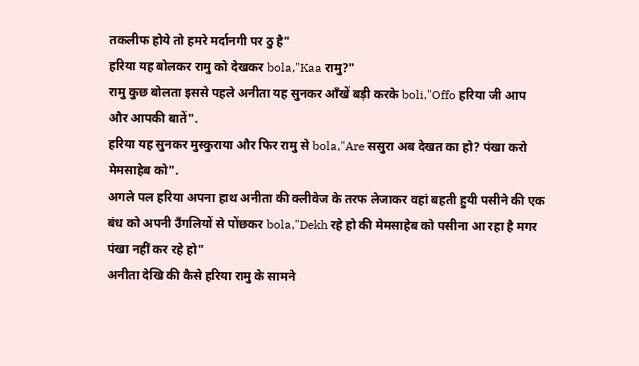तकलीफ होये तो हमरे मर्दानगी पर ठु है"
हरिया यह बोलकर रामु को देखकर bola,"Kaa रामु?"
रामु कुछ बोलता इससे पहले अनीता यह सुनकर आँखें बड़ी करके boli,"Offo हरिया जी आप और आपकी बातें".
हरिया यह सुनकर मुस्कुराया और फिर रामु से bola,"Are ससुरा अब देखत का हो? पंखा करो मेमसाहेब को".
अगले पल हरिया अपना हाथ अनीता की क्लीवेज के तरफ लेजाकर वहां बहती हुयी पसीने की एक बंध को अपनी उँगलियों से पोंछकर bola,"Dekh रहे हो की मेमसाहेब को पसीना आ रहा है मगर पंखा नहीं कर रहे हो"
अनीता देखि की कैसे हरिया रामु के सामने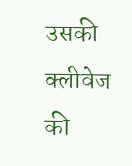उसकी क्लीवेज की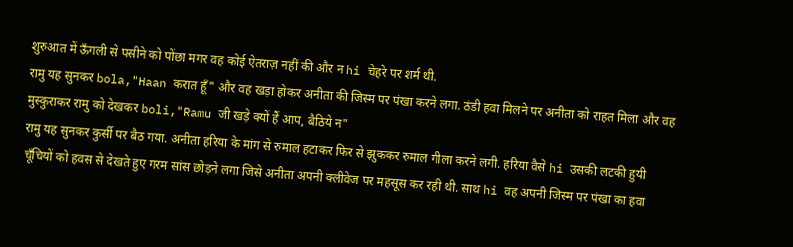शुरुआत में ऊँगली से पसीने को पोंछा मगर वह कोई ऐतराज़ नहीं की और न hi चेहरे पर शर्म थी.
रामु यह सुनकर bola,"Haan करात हूँ" और वह खड़ा होकर अनीता की जिस्म पर पंखा करने लगा. ठंडी हवा मिलने पर अनीता को राहत मिला और वह मुस्कुराकर रामु को देखकर boli,"Ramu जी खड़े क्यों हैं आप, बैठिये न"
रामु यह सुनकर कुर्सी पर बैठ गया. अनीता हरिया के मांग से रुमाल हटाकर फिर से झुककर रुमाल गीला करने लगी. हरिया वैसे hi उसकी लटकी हुयी चूँचियों को हवस से देखते हुए गरम सांस छोड़ने लगा जिसे अनीता अपनी क्लीवेज पर महसूस कर रही थी. साथ hi वह अपनी जिस्म पर पंखा का हवा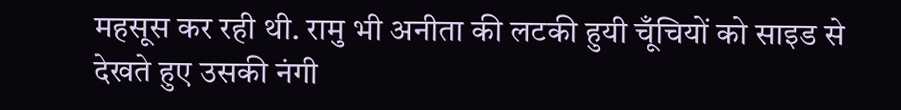महसूस कर रही थी. रामु भी अनीता की लटकी हुयी चूँचियों को साइड से देखते हुए उसकी नंगी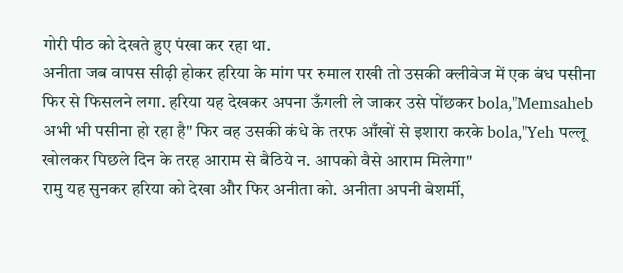गोरी पीठ को देखते हुए पंखा कर रहा था.
अनीता जब वापस सीढ़ी होकर हरिया के मांग पर रुमाल राखी तो उसकी क्लीवेज में एक बंध पसीना फिर से फिसलने लगा. हरिया यह देखकर अपना ऊँगली ले जाकर उसे पोंछकर bola,"Memsaheb अभी भी पसीना हो रहा है" फिर वह उसकी कंधे के तरफ आँखों से इशारा करके bola,"Yeh पल्लू खोलकर पिछले दिन के तरह आराम से बैठिये न. आपको वैसे आराम मिलेगा"
रामु यह सुनकर हरिया को देखा और फिर अनीता को. अनीता अपनी बेशर्मी,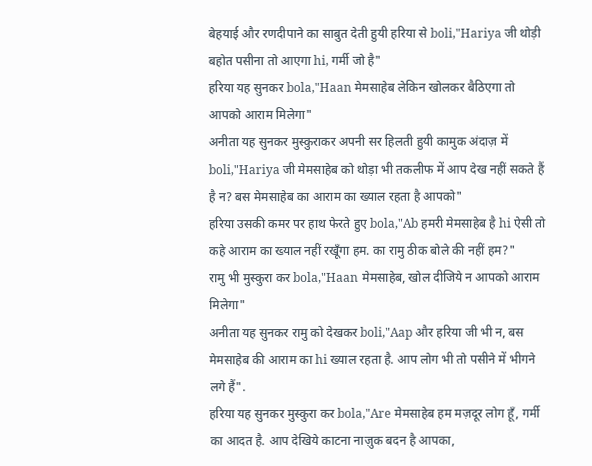बेहयाई और रणदीपाने का साबुत देती हुयी हरिया से boli,"Hariya जी थोड़ी बहोत पसीना तो आएगा hi, गर्मी जो है"
हरिया यह सुनकर bola,"Haan मेमसाहेब लेकिन खोलकर बैठिएगा तो आपको आराम मिलेगा"
अनीता यह सुनकर मुस्कुराकर अपनी सर हिलती हुयी कामुक अंदाज़ में boli,"Hariya जी मेमसाहेब को थोड़ा भी तकलीफ में आप देख नहीं सकते हैं है न? बस मेमसाहेब का आराम का ख्याल रहता है आपको"
हरिया उसकी कमर पर हाथ फेरते हुए bola,"Ab हमरी मेमसाहेब है hi ऐसी तो कहे आराम का ख्याल नहीं रखूँगा हम. का रामु ठीक बोले की नहीं हम?"
रामु भी मुस्कुरा कर bola,"Haan मेमसाहेब, खोल दीजिये न आपको आराम मिलेगा"
अनीता यह सुनकर रामु को देखकर boli,"Aap और हरिया जी भी न, बस मेमसाहेब की आराम का hi ख्याल रहता है. आप लोग भी तो पसीने में भीगने लगे हैं".
हरिया यह सुनकर मुस्कुरा कर bola,"Are मेमसाहेब हम मज़दूर लोग हूँ, गर्मी का आदत है. आप देखिये काटना नाज़ुक बदन है आपका,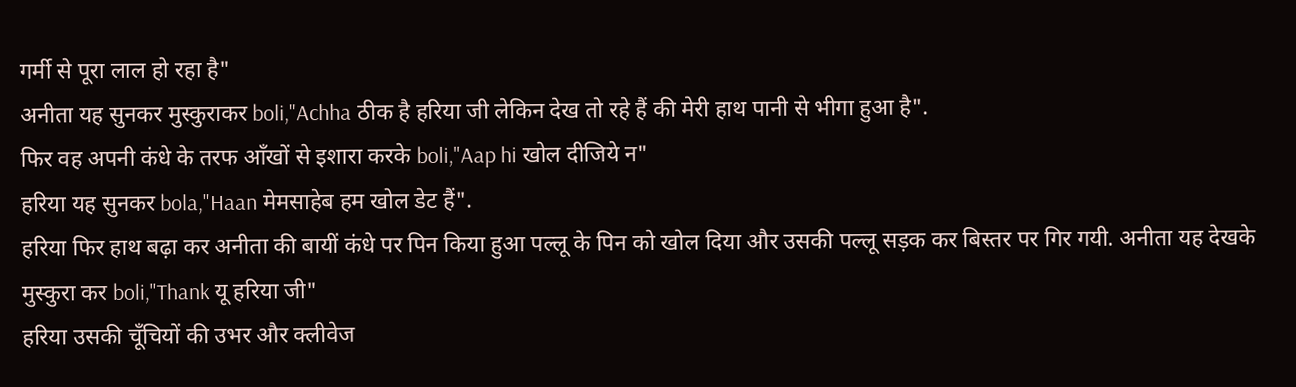गर्मी से पूरा लाल हो रहा है"
अनीता यह सुनकर मुस्कुराकर boli,"Achha ठीक है हरिया जी लेकिन देख तो रहे हैं की मेरी हाथ पानी से भीगा हुआ है".
फिर वह अपनी कंधे के तरफ आँखों से इशारा करके boli,"Aap hi खोल दीजिये न"
हरिया यह सुनकर bola,"Haan मेमसाहेब हम खोल डेट हैं".
हरिया फिर हाथ बढ़ा कर अनीता की बायीं कंधे पर पिन किया हुआ पल्लू के पिन को खोल दिया और उसकी पल्लू सड़क कर बिस्तर पर गिर गयी. अनीता यह देखके मुस्कुरा कर boli,"Thank यू हरिया जी"
हरिया उसकी चूँचियों की उभर और क्लीवेज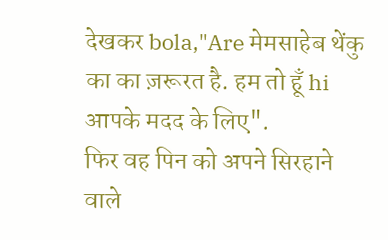देखकर bola,"Are मेमसाहेब थेंकु का का ज़रूरत है. हम तो हूँ hi आपके मदद के लिए".
फिर वह पिन को अपने सिरहाने वाले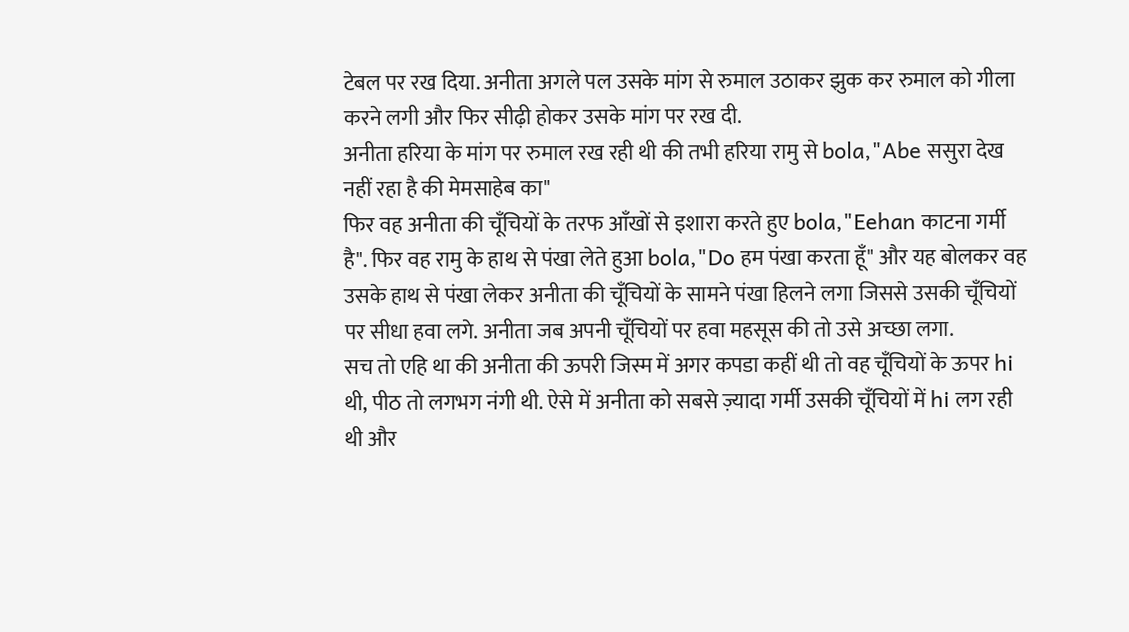टेबल पर रख दिया. अनीता अगले पल उसके मांग से रुमाल उठाकर झुक कर रुमाल को गीला करने लगी और फिर सीढ़ी होकर उसके मांग पर रख दी.
अनीता हरिया के मांग पर रुमाल रख रही थी की तभी हरिया रामु से bola,"Abe ससुरा देख नहीं रहा है की मेमसाहेब का"
फिर वह अनीता की चूँचियों के तरफ आँखों से इशारा करते हुए bola,"Eehan काटना गर्मी है". फिर वह रामु के हाथ से पंखा लेते हुआ bola,"Do हम पंखा करता हूँ" और यह बोलकर वह उसके हाथ से पंखा लेकर अनीता की चूँचियों के सामने पंखा हिलने लगा जिससे उसकी चूँचियों पर सीधा हवा लगे. अनीता जब अपनी चूँचियों पर हवा महसूस की तो उसे अच्छा लगा.
सच तो एहि था की अनीता की ऊपरी जिस्म में अगर कपडा कहीं थी तो वह चूँचियों के ऊपर hi थी, पीठ तो लगभग नंगी थी. ऐसे में अनीता को सबसे ज़्यादा गर्मी उसकी चूँचियों में hi लग रही थी और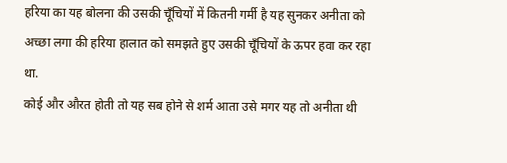हरिया का यह बोलना की उसकी चूँचियों में कितनी गर्मी है यह सुनकर अनीता को अच्छा लगा की हरिया हालात को समझते हुए उसकी चूँचियों के ऊपर हवा कर रहा था.
कोई और औरत होती तो यह सब होने से शर्म आता उसे मगर यह तो अनीता थी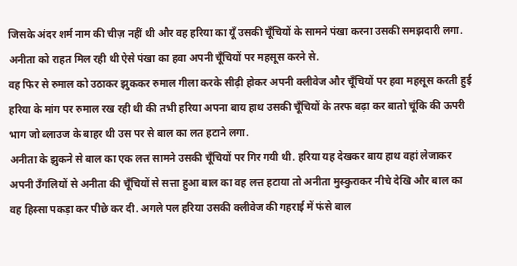जिसके अंदर शर्म नाम की चीज़ नहीं थी और वह हरिया का यूँ उसकी चूँचियों के सामने पंखा करना उसकी समझदारी लगा. अनीता को राहत मिल रही थी ऐसे पंखा का हवा अपनी चूँचियों पर महसूस करने से.
वह फिर से रुमाल को उठाकर झुककर रुमाल गीला करके सीढ़ी होकर अपनी क्लीवेज और चूँचियों पर हवा महसूस करती हुई हरिया के मांग पर रुमाल रख रही थी की तभी हरिया अपना बाय हाथ उसकी चूँचियों के तरफ बढ़ा कर बातो चूंकि की ऊपरी भाग जो ब्लाउज के बाहर थी उस पर से बाल का लत हटाने लगा.
अनीता के झुकने से बाल का एक लत्त सामने उसकी चूँचियों पर गिर गयी थी. हरिया यह देखकर बाय हाथ वहां लेजाकर अपनी उँगलियों से अनीता की चूँचियों से सत्ता हुआ बाल का वह लत्त हटाया तो अनीता मुस्कुराकर नीचे देखि और बाल का वह हिस्सा पकड़ा कर पीछे कर दी. अगले पल हरिया उसकी क्लीवेज की गहराई में फंसे बाल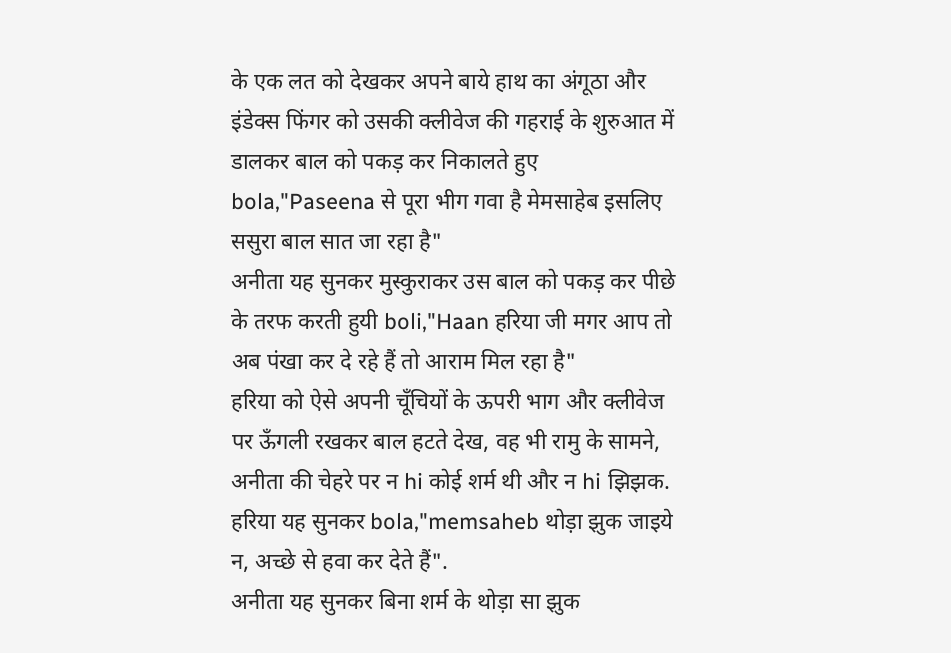के एक लत को देखकर अपने बाये हाथ का अंगूठा और इंडेक्स फिंगर को उसकी क्लीवेज की गहराई के शुरुआत में डालकर बाल को पकड़ कर निकालते हुए bola,"Paseena से पूरा भीग गवा है मेमसाहेब इसलिए ससुरा बाल सात जा रहा है"
अनीता यह सुनकर मुस्कुराकर उस बाल को पकड़ कर पीछे के तरफ करती हुयी boli,"Haan हरिया जी मगर आप तो अब पंखा कर दे रहे हैं तो आराम मिल रहा है"
हरिया को ऐसे अपनी चूँचियों के ऊपरी भाग और क्लीवेज पर ऊँगली रखकर बाल हटते देख, वह भी रामु के सामने, अनीता की चेहरे पर न hi कोई शर्म थी और न hi झिझक.
हरिया यह सुनकर bola,"memsaheb थोड़ा झुक जाइये न, अच्छे से हवा कर देते हैं".
अनीता यह सुनकर बिना शर्म के थोड़ा सा झुक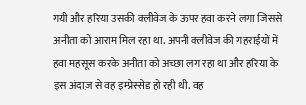गयी और हरिया उसकी क्लीवेज के ऊपर हवा करने लगा जिससे अनीता को आराम मिल रहा था. अपनी क्लीवेज की गहराईयों में हवा महसूस करके अनीता को अच्छा लग रहा था और हरिया के इस अंदाज़ से वह इम्प्रेस्सेड हो रही थी. वह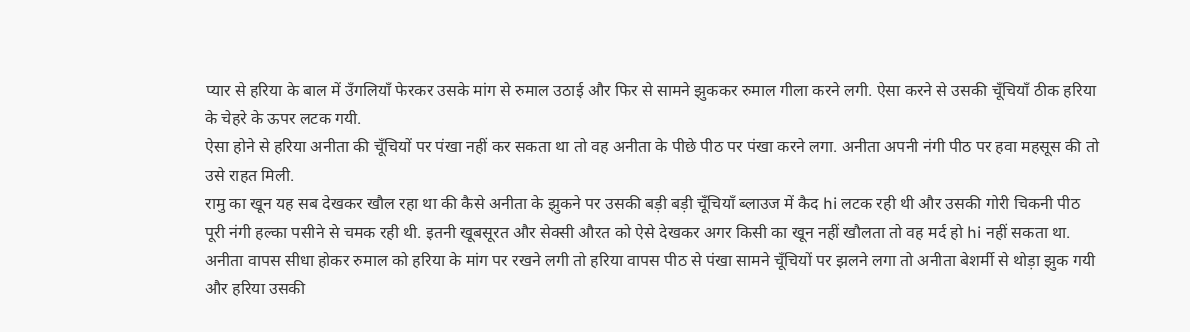प्यार से हरिया के बाल में उँगलियाँ फेरकर उसके मांग से रुमाल उठाई और फिर से सामने झुककर रुमाल गीला करने लगी. ऐसा करने से उसकी चूँचियाँ ठीक हरिया के चेहरे के ऊपर लटक गयी.
ऐसा होने से हरिया अनीता की चूँचियों पर पंखा नहीं कर सकता था तो वह अनीता के पीछे पीठ पर पंखा करने लगा. अनीता अपनी नंगी पीठ पर हवा महसूस की तो उसे राहत मिली.
रामु का खून यह सब देखकर खौल रहा था की कैसे अनीता के झुकने पर उसकी बड़ी बड़ी चूँचियाँ ब्लाउज में कैद hi लटक रही थी और उसकी गोरी चिकनी पीठ पूरी नंगी हल्का पसीने से चमक रही थी. इतनी खूबसूरत और सेक्सी औरत को ऐसे देखकर अगर किसी का खून नहीं खौलता तो वह मर्द हो hi नहीं सकता था.
अनीता वापस सीधा होकर रुमाल को हरिया के मांग पर रखने लगी तो हरिया वापस पीठ से पंखा सामने चूँचियों पर झलने लगा तो अनीता बेशर्मी से थोड़ा झुक गयी और हरिया उसकी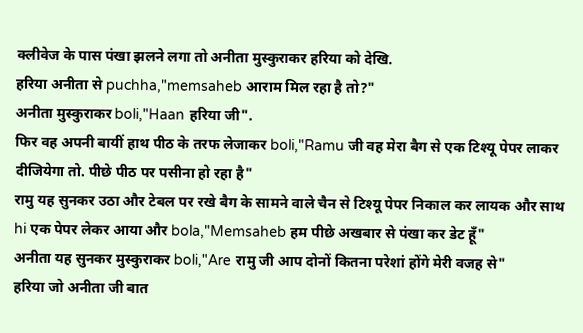क्लीवेज के पास पंखा झलने लगा तो अनीता मुस्कुराकर हरिया को देखि.
हरिया अनीता से puchha,"memsaheb आराम मिल रहा है तो?"
अनीता मुस्कुराकर boli,"Haan हरिया जी".
फिर वह अपनी बायीं हाथ पीठ के तरफ लेजाकर boli,"Ramu जी वह मेरा बैग से एक टिश्यू पेपर लाकर दीजियेगा तो. पीछे पीठ पर पसीना हो रहा है"
रामु यह सुनकर उठा और टेबल पर रखे बैग के सामने वाले चैन से टिश्यू पेपर निकाल कर लायक और साथ hi एक पेपर लेकर आया और bola,"Memsaheb हम पीछे अखबार से पंखा कर डेट हूँ"
अनीता यह सुनकर मुस्कुराकर boli,"Are रामु जी आप दोनों कितना परेशां होंगे मेरी वजह से"
हरिया जो अनीता जी बात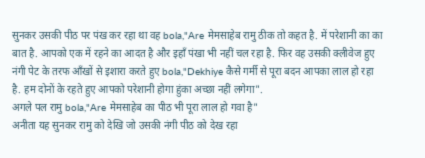सुनकर उसकी पीठ पर पंख कर रहा था वह bola,"Are मेमसाहेब रामु ठीक तो कहत है. में परेशानी का का बात है. आपको एक में रहने का आदत है और इहाँ पंखा भी नहीं चल रहा है. फिर वह उसकी क्लीवेज हुए नंगी पेट के तरफ आँखों से इशारा करते हुए bola,"Dekhiye कैसे गर्मी से पूरा बदन आपका लाल हो रहा है. हम दोनों के रहते हुए आपको परेशानी होगा हुंका अच्छा नहीं लगेगा".
अगले पल रामु bola,"Are मेमसाहेब का पीठ भी पूरा लाल हो गवा है"
अनीता यह सुनकर रामु को देखि जो उसकी नंगी पीठ को देख रहा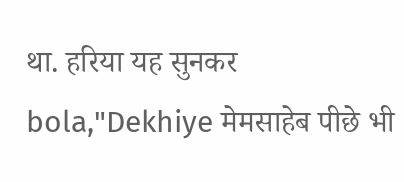था. हरिया यह सुनकर bola,"Dekhiye मेमसाहेब पीछे भी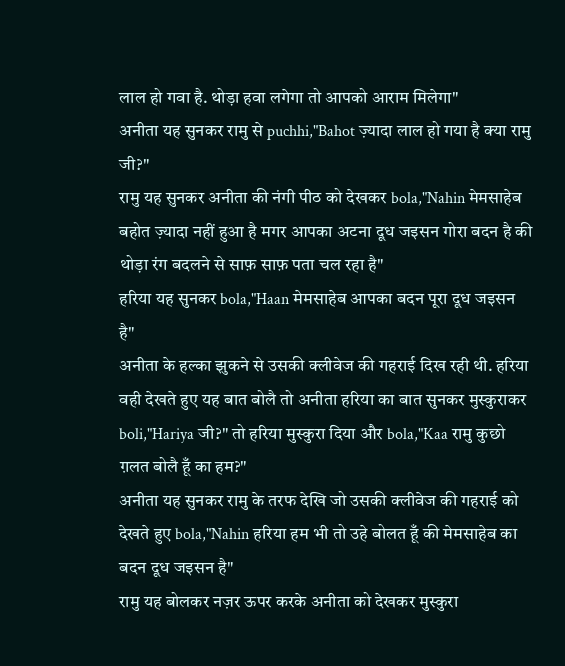लाल हो गवा है. थोड़ा हवा लगेगा तो आपको आराम मिलेगा"
अनीता यह सुनकर रामु से puchhi,"Bahot ज़्यादा लाल हो गया है क्या रामु जी?"
रामु यह सुनकर अनीता की नंगी पीठ को देखकर bola,"Nahin मेमसाहेब बहोत ज़्यादा नहीं हुआ है मगर आपका अटना दूध जइसन गोरा बदन है की थोड़ा रंग बदलने से साफ़ साफ़ पता चल रहा है"
हरिया यह सुनकर bola,"Haan मेमसाहेब आपका बदन पूरा दूध जइसन है"
अनीता के हल्का झुकने से उसकी क्लीवेज की गहराई दिख रही थी. हरिया वही देखते हुए यह बात बोलै तो अनीता हरिया का बात सुनकर मुस्कुराकर boli,"Hariya जी?" तो हरिया मुस्कुरा दिया और bola,"Kaa रामु कुछो ग़लत बोलै हूँ का हम?"
अनीता यह सुनकर रामु के तरफ देखि जो उसकी क्लीवेज की गहराई को देखते हुए bola,"Nahin हरिया हम भी तो उहे बोलत हूँ की मेमसाहेब का बदन दूध जइसन है"
रामु यह बोलकर नज़र ऊपर करके अनीता को देखकर मुस्कुरा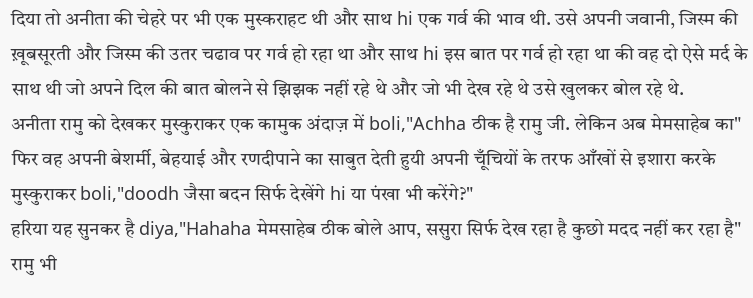दिया तो अनीता की चेहरे पर भी एक मुस्कराहट थी और साथ hi एक गर्व की भाव थी. उसे अपनी जवानी, जिस्म की ख़ूबसूरती और जिस्म की उतर चढाव पर गर्व हो रहा था और साथ hi इस बात पर गर्व हो रहा था की वह दो ऐसे मर्द के साथ थी जो अपने दिल की बात बोलने से झिझक नहीं रहे थे और जो भी देख रहे थे उसे खुलकर बोल रहे थे.
अनीता रामु को देखकर मुस्कुराकर एक कामुक अंदाज़ में boli,"Achha ठीक है रामु जी. लेकिन अब मेमसाहेब का"
फिर वह अपनी बेशर्मी, बेहयाई और रणदीपाने का साबुत देती हुयी अपनी चूँचियों के तरफ आँखों से इशारा करके मुस्कुराकर boli,"doodh जैसा बदन सिर्फ देखेंगे hi या पंखा भी करेंगे?"
हरिया यह सुनकर है diya,"Hahaha मेमसाहेब ठीक बोले आप, ससुरा सिर्फ देख रहा है कुछो मदद नहीं कर रहा है"
रामु भी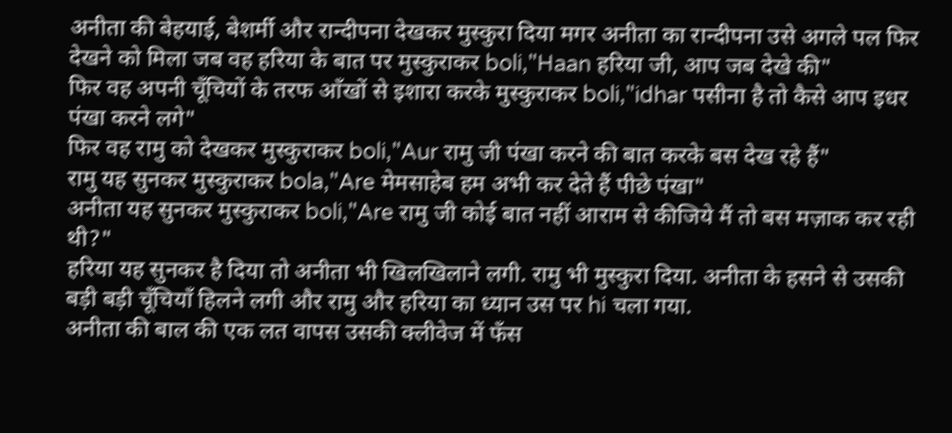अनीता की बेहयाई, बेशर्मी और रान्दीपना देखकर मुस्कुरा दिया मगर अनीता का रान्दीपना उसे अगले पल फिर देखने को मिला जब वह हरिया के बात पर मुस्कुराकर boli,"Haan हरिया जी, आप जब देखे की"
फिर वह अपनी चूँचियों के तरफ आँखों से इशारा करके मुस्कुराकर boli,"idhar पसीना है तो कैसे आप इधर पंखा करने लगे"
फिर वह रामु को देखकर मुस्कुराकर boli,"Aur रामु जी पंखा करने की बात करके बस देख रहे हैं"
रामु यह सुनकर मुस्कुराकर bola,"Are मेमसाहेब हम अभी कर देते हैं पीछे पंखा"
अनीता यह सुनकर मुस्कुराकर boli,"Are रामु जी कोई बात नहीं आराम से कीजिये मैं तो बस मज़ाक कर रही थी?"
हरिया यह सुनकर है दिया तो अनीता भी खिलखिलाने लगी. रामु भी मुस्कुरा दिया. अनीता के हसने से उसकी बड़ी बड़ी चूँचियाँ हिलने लगी और रामु और हरिया का ध्यान उस पर hi चला गया.
अनीता की बाल की एक लत वापस उसकी क्लीवेज में फँस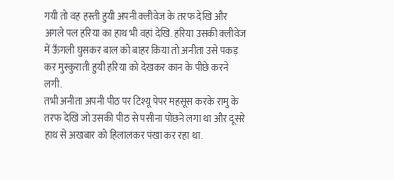गयी तो वह हस्ती हुयी अपनी क्लीवेज के तरफ देखि और अगले पल हरिया का हाथ भी वहां देखि. हरिया उसकी क्लीवेज में ऊँगली घुसकर बाल को बाहर किया तो अनीता उसे पकड़ कर मुस्कुराती हुयी हरिया को देखकर कान के पीछे करने लगी.
तभी अनीता अपनी पीठ पर टिश्यू पेपर महसूस करके रामु के तरफ देखि जो उसकी पीठ से पसीना पोंछने लगा था और दूसरे हाथ से अखबार को हिलालकर पंखा कर रहा था.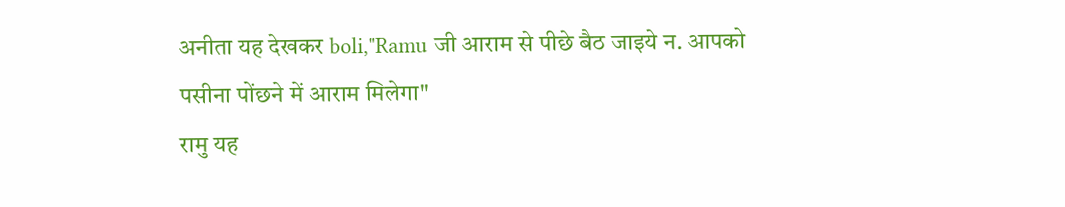अनीता यह देखकर boli,"Ramu जी आराम से पीछे बैठ जाइये न. आपको पसीना पोंछने में आराम मिलेगा"
रामु यह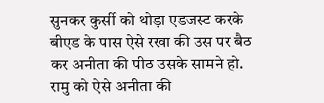सुनकर कुर्सी को थोड़ा एडजस्ट करके बीएड के पास ऐसे रखा की उस पर बैठ कर अनीता की पीठ उसके सामने हो.
रामु को ऐसे अनीता की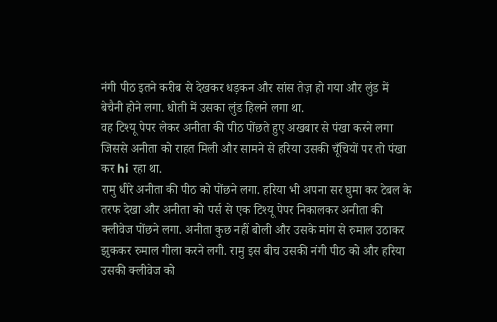नंगी पीठ इतने करीब से देखकर धड़कन और सांस तेज़ हो गया और लुंड में बेचैनी होने लगा. धोती में उसका लुंड हिलने लगा था.
वह टिश्यू पेपर लेकर अनीता की पीठ पोंछते हुए अखबार से पंखा करने लगा जिससे अनीता को राहत मिली और सामने से हरिया उसकी चूँचियों पर तो पंखा कर hi रहा था.
रामु धीरे अनीता की पीठ को पोंछने लगा. हरिया भी अपना सर घुमा कर टेबल के तरफ देखा और अनीता को पर्स से एक टिश्यू पेपर निकालकर अनीता की क्लीवेज पोंछने लगा. अनीता कुछ नहीं बोली और उसके मांग से रुमाल उठाकर झुककर रुमाल गीला करने लगी. रामु इस बीच उसकी नंगी पीठ को और हरिया उसकी क्लीवेज को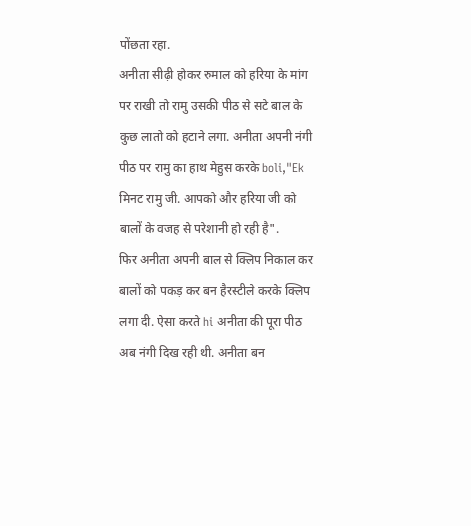पोंछता रहा.
अनीता सीढ़ी होकर रुमाल को हरिया के मांग पर राखी तो रामु उसकी पीठ से सटे बाल के कुछ लातो को हटाने लगा. अनीता अपनी नंगी पीठ पर रामु का हाथ मेहुस करके boli,"Ek मिनट रामु जी. आपको और हरिया जी को बालों के वजह से परेशानी हो रही है".
फिर अनीता अपनी बाल से क्लिप निकाल कर बालों को पकड़ कर बन हैरस्टीले करके क्लिप लगा दी. ऐसा करते hi अनीता की पूरा पीठ अब नंगी दिख रही थी. अनीता बन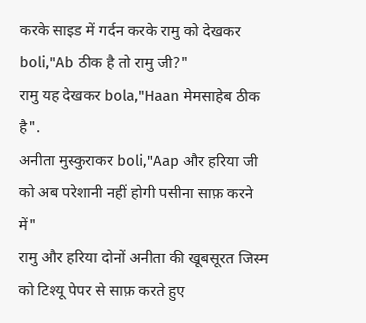करके साइड में गर्दन करके रामु को देखकर boli,"Ab ठीक है तो रामु जी?"
रामु यह देखकर bola,"Haan मेमसाहेब ठीक है".
अनीता मुस्कुराकर boli,"Aap और हरिया जी को अब परेशानी नहीं होगी पसीना साफ़ करने में"
रामु और हरिया दोनों अनीता की खूबसूरत जिस्म को टिश्यू पेपर से साफ़ करते हुए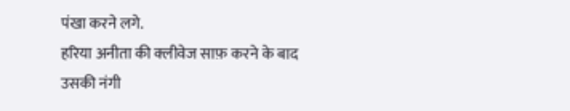पंखा करने लगे.
हरिया अनीता की क्लीवेज साफ़ करने के बाद उसकी नंगी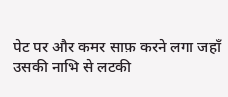पेट पर और कमर साफ़ करने लगा जहाँ उसकी नाभि से लटकी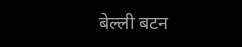बेल्ली बटन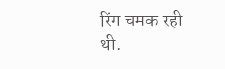रिंग चमक रही थी.